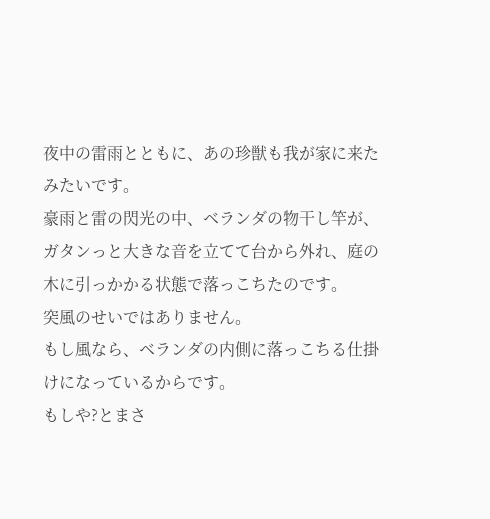夜中の雷雨とともに、あの珍獣も我が家に来たみたいです。
豪雨と雷の閃光の中、ベランダの物干し竿が、ガタンっと大きな音を立てて台から外れ、庭の木に引っかかる状態で落っこちたのです。
突風のせいではありません。
もし風なら、ベランダの内側に落っこちる仕掛けになっているからです。
もしや?とまさ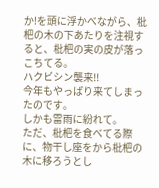か!を頭に浮かべながら、枇杷の木の下あたりを注視すると、枇杷の実の皮が落っこちてる。
ハクビシン襲来!!
今年もやっぱり来てしまったのです。
しかも雷雨に紛れて。
ただ、枇杷を食べてる際に、物干し座をから枇杷の木に移ろうとし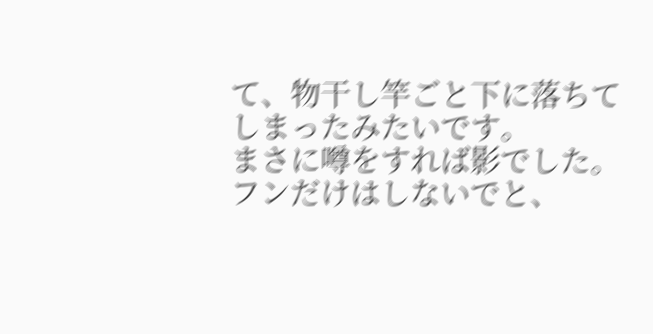て、物干し竿ごと下に落ちてしまったみたいです。
まさに噂をすれば影でした。
フンだけはしないでと、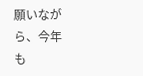願いながら、今年も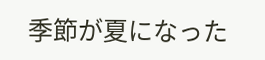季節が夏になった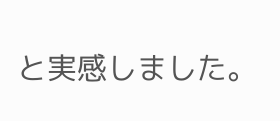と実感しました。